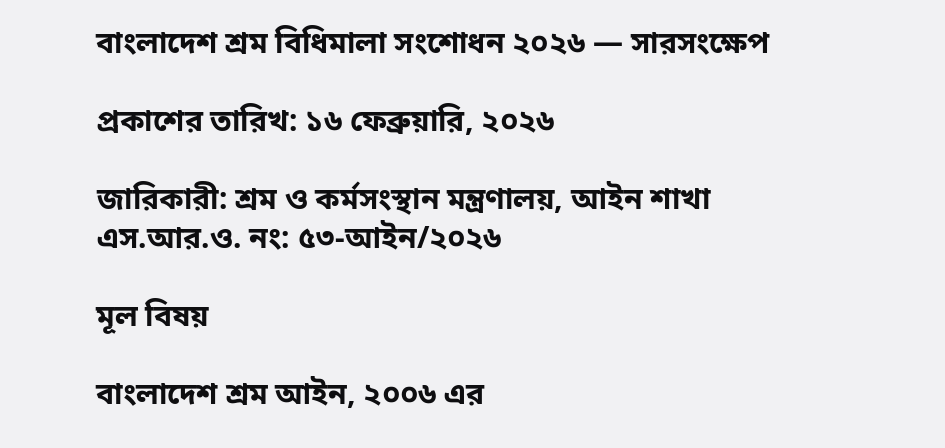বাংলাদেশ শ্রম বিধিমালা সংশোধন ২০২৬ — সারসংক্ষেপ

প্রকাশের তারিখ: ১৬ ফেব্রুয়ারি, ২০২৬

জারিকারী: শ্রম ও কর্মসংস্থান মন্ত্রণালয়, আইন শাখা এস.আর.ও. নং: ৫৩-আইন/২০২৬

মূল বিষয়

বাংলাদেশ শ্রম আইন, ২০০৬ এর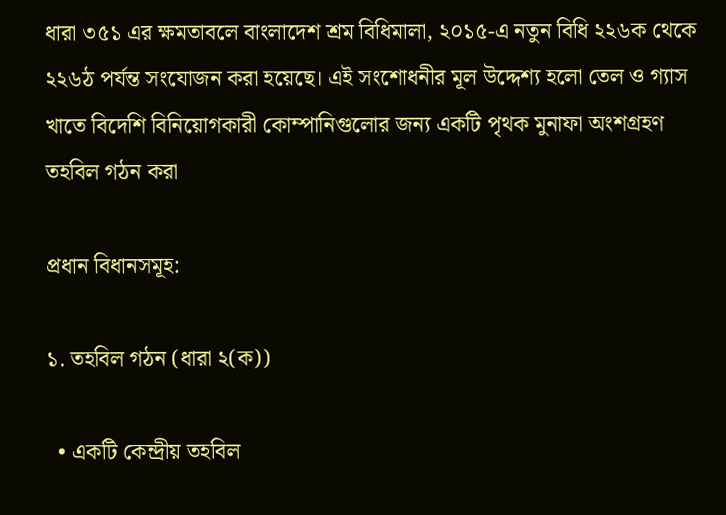ধারা ৩৫১ এর ক্ষমতাবলে বাংলাদেশ শ্রম বিধিমালা, ২০১৫-এ নতুন বিধি ২২৬ক থেকে ২২৬ঠ পর্যন্ত সংযোজন করা হয়েছে। এই সংশোধনীর মূল উদ্দেশ্য হলো তেল ও গ্যাস খাতে বিদেশি বিনিয়োগকারী কোম্পানিগুলোর জন্য একটি পৃথক মুনাফা অংশগ্রহণ তহবিল গঠন করা

প্রধান বিধানসমূহ:

১. তহবিল গঠন (ধারা ২(ক))

  • একটি কেন্দ্রীয় তহবিল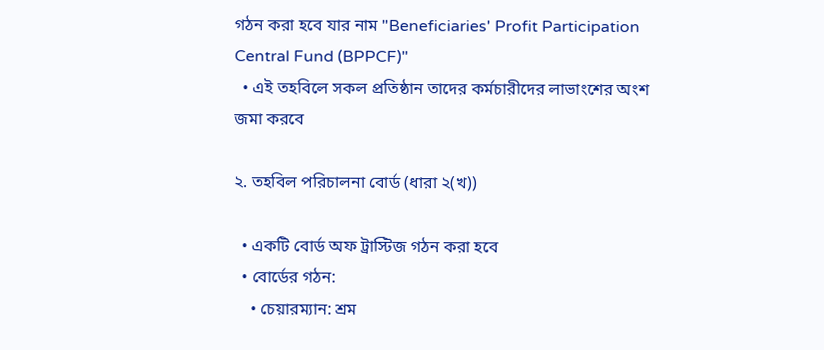গঠন করা হবে যার নাম "Beneficiaries' Profit Participation Central Fund (BPPCF)"
  • এই তহবিলে সকল প্রতিষ্ঠান তাদের কর্মচারীদের লাভাংশের অংশ জমা করবে

২. তহবিল পরিচালনা বোর্ড (ধারা ২(খ))

  • একটি বোর্ড অফ ট্রাস্টিজ গঠন করা হবে
  • বোর্ডের গঠন:
    • চেয়ারম্যান: শ্রম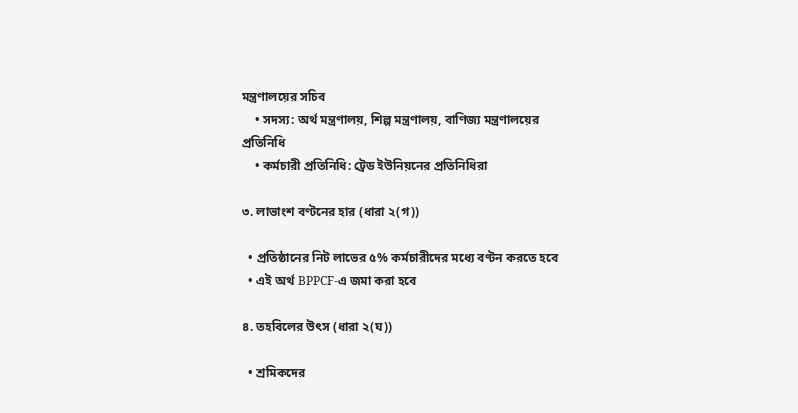মন্ত্রণালয়ের সচিব
    • সদস্য: অর্থ মন্ত্রণালয়, শিল্প মন্ত্রণালয়, বাণিজ্য মন্ত্রণালয়ের প্রতিনিধি
    • কর্মচারী প্রতিনিধি: ট্রেড ইউনিয়নের প্রতিনিধিরা

৩. লাভাংশ বণ্টনের হার (ধারা ২(গ))

  • প্রতিষ্ঠানের নিট লাভের ৫% কর্মচারীদের মধ্যে বণ্টন করতে হবে
  • এই অর্থ BPPCF-এ জমা করা হবে

৪. তহবিলের উৎস (ধারা ২(ঘ))

  • শ্রমিকদের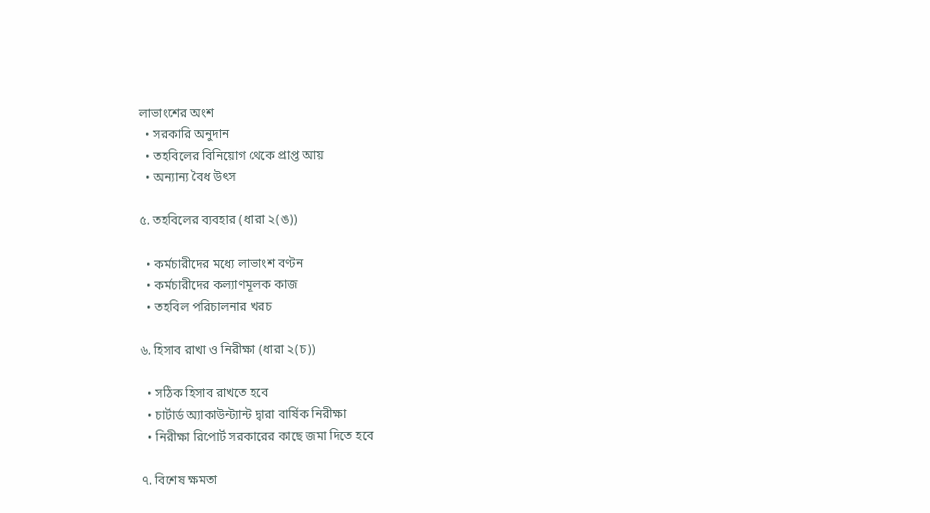লাভাংশের অংশ
  • সরকারি অনুদান
  • তহবিলের বিনিয়োগ থেকে প্রাপ্ত আয়
  • অন্যান্য বৈধ উৎস

৫. তহবিলের ব্যবহার (ধারা ২(ঙ))

  • কর্মচারীদের মধ্যে লাভাংশ বণ্টন
  • কর্মচারীদের কল্যাণমূলক কাজ
  • তহবিল পরিচালনার খরচ

৬. হিসাব রাখা ও নিরীক্ষা (ধারা ২(চ))

  • সঠিক হিসাব রাখতে হবে
  • চার্টার্ড অ্যাকাউন্ট্যান্ট দ্বারা বার্ষিক নিরীক্ষা
  • নিরীক্ষা রিপোর্ট সরকারের কাছে জমা দিতে হবে

৭. বিশেষ ক্ষমতা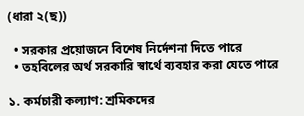(ধারা ২(ছ))

  • সরকার প্রয়োজনে বিশেষ নির্দেশনা দিতে পারে
  • তহবিলের অর্থ সরকারি স্বার্থে ব্যবহার করা যেতে পারে

১. কর্মচারী কল্যাণ: শ্রমিকদের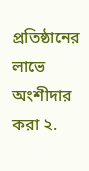প্রতিষ্ঠানের লাভে অংশীদার করা ২.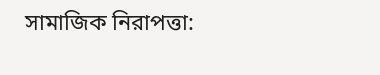সামাজিক নিরাপত্তা: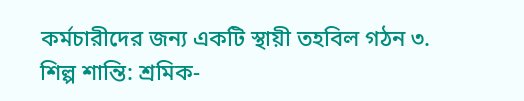কর্মচারীদের জন্য একটি স্থায়ী তহবিল গঠন ৩. শিল্প শান্তি: শ্রমিক-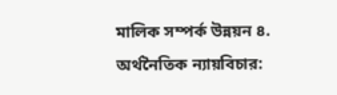মালিক সম্পর্ক উন্নয়ন ৪. অর্থনৈতিক ন্যায়বিচার: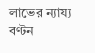লাভের ন্যায্য বণ্টন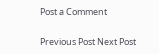Post a Comment

Previous Post Next Post